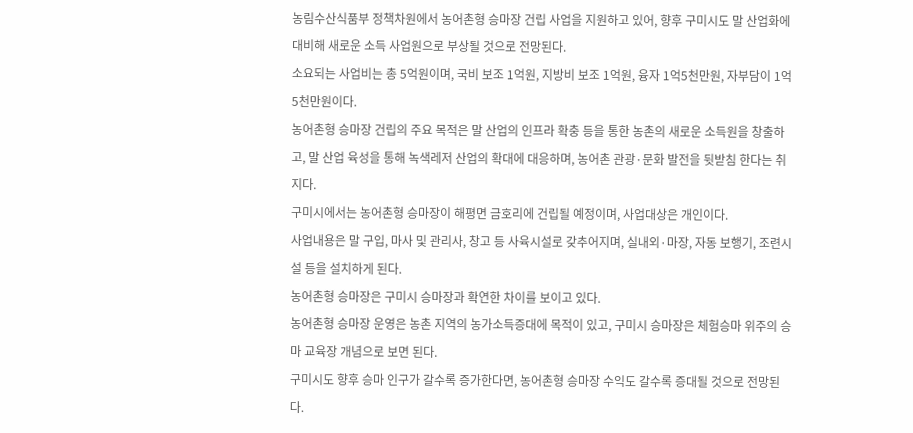농림수산식품부 정책차원에서 농어촌형 승마장 건립 사업을 지원하고 있어, 향후 구미시도 말 산업화에 대비해 새로운 소득 사업원으로 부상될 것으로 전망된다.
소요되는 사업비는 총 5억원이며, 국비 보조 1억원, 지방비 보조 1억원, 융자 1억5천만원, 자부담이 1억5천만원이다.
농어촌형 승마장 건립의 주요 목적은 말 산업의 인프라 확충 등을 통한 농촌의 새로운 소득원을 창출하고, 말 산업 육성을 통해 녹색레저 산업의 확대에 대응하며, 농어촌 관광·문화 발전을 뒷받침 한다는 취지다.
구미시에서는 농어촌형 승마장이 해평면 금호리에 건립될 예정이며, 사업대상은 개인이다.
사업내용은 말 구입, 마사 및 관리사, 창고 등 사육시설로 갖추어지며, 실내외·마장, 자동 보행기, 조련시설 등을 설치하게 된다.
농어촌형 승마장은 구미시 승마장과 확연한 차이를 보이고 있다.
농어촌형 승마장 운영은 농촌 지역의 농가소득증대에 목적이 있고, 구미시 승마장은 체험승마 위주의 승마 교육장 개념으로 보면 된다.
구미시도 향후 승마 인구가 갈수록 증가한다면, 농어촌형 승마장 수익도 갈수록 증대될 것으로 전망된다.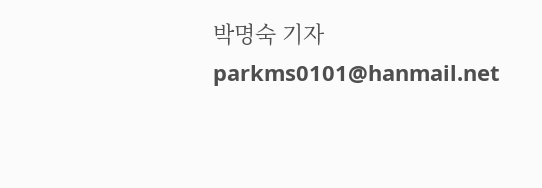박명숙 기자 parkms0101@hanmail.net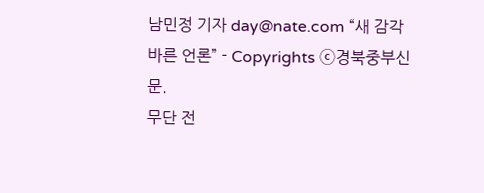남민정 기자 day@nate.com “새 감각 바른 언론” - Copyrights ⓒ경북중부신문.
무단 전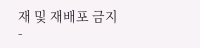재 및 재배포 금지 -